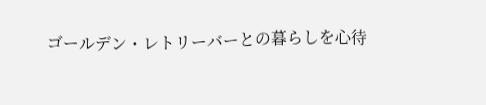ゴールデン・レトリーバーとの暮らしを心待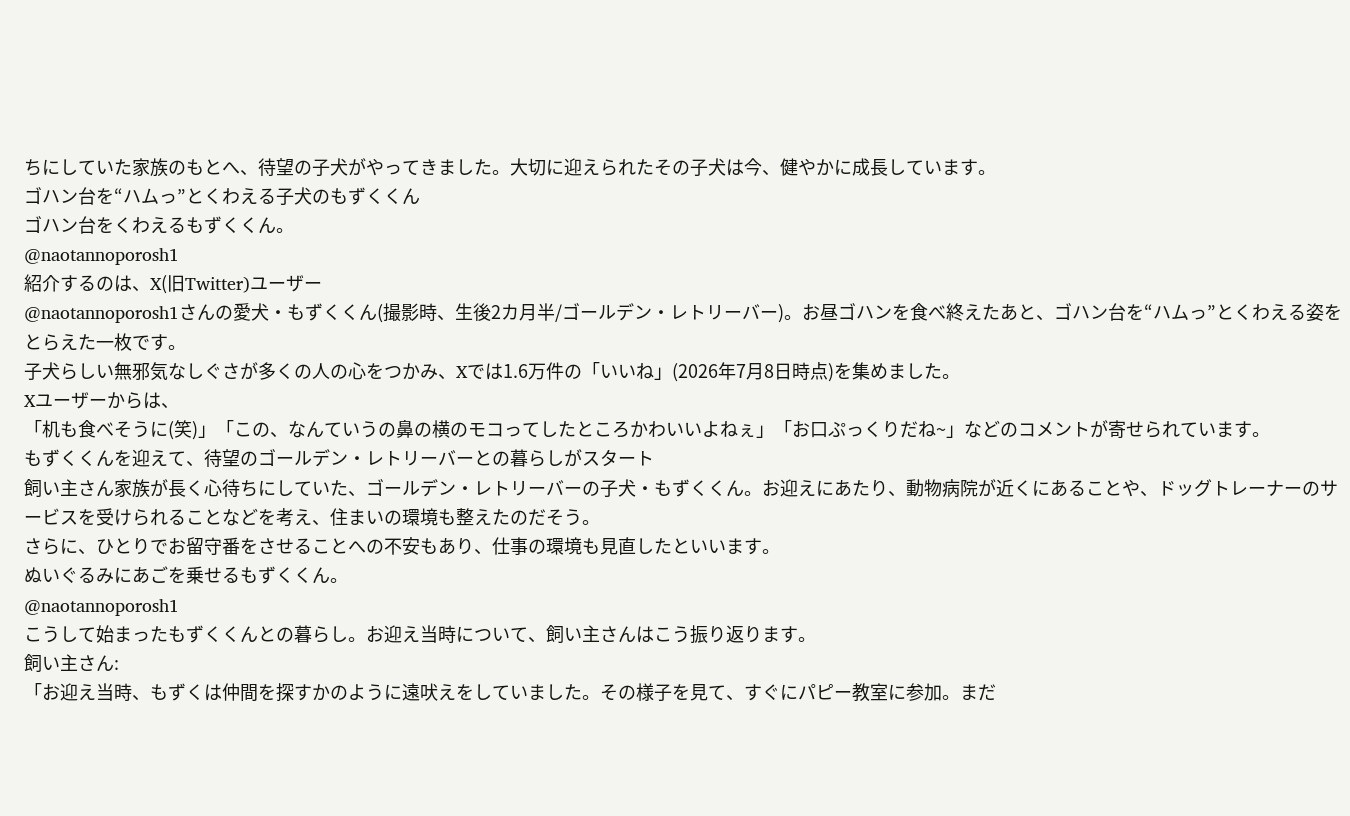ちにしていた家族のもとへ、待望の子犬がやってきました。大切に迎えられたその子犬は今、健やかに成長しています。
ゴハン台を“ハムっ”とくわえる子犬のもずくくん
ゴハン台をくわえるもずくくん。
@naotannoporosh1
紹介するのは、X(旧Twitter)ユーザー
@naotannoporosh1さんの愛犬・もずくくん(撮影時、生後2カ月半/ゴールデン・レトリーバー)。お昼ゴハンを食べ終えたあと、ゴハン台を“ハムっ”とくわえる姿をとらえた一枚です。
子犬らしい無邪気なしぐさが多くの人の心をつかみ、Xでは1.6万件の「いいね」(2026年7月8日時点)を集めました。
Xユーザーからは、
「机も食べそうに(笑)」「この、なんていうの鼻の横のモコってしたところかわいいよねぇ」「お口ぷっくりだね~」などのコメントが寄せられています。
もずくくんを迎えて、待望のゴールデン・レトリーバーとの暮らしがスタート
飼い主さん家族が長く心待ちにしていた、ゴールデン・レトリーバーの子犬・もずくくん。お迎えにあたり、動物病院が近くにあることや、ドッグトレーナーのサービスを受けられることなどを考え、住まいの環境も整えたのだそう。
さらに、ひとりでお留守番をさせることへの不安もあり、仕事の環境も見直したといいます。
ぬいぐるみにあごを乗せるもずくくん。
@naotannoporosh1
こうして始まったもずくくんとの暮らし。お迎え当時について、飼い主さんはこう振り返ります。
飼い主さん:
「お迎え当時、もずくは仲間を探すかのように遠吠えをしていました。その様子を見て、すぐにパピー教室に参加。まだ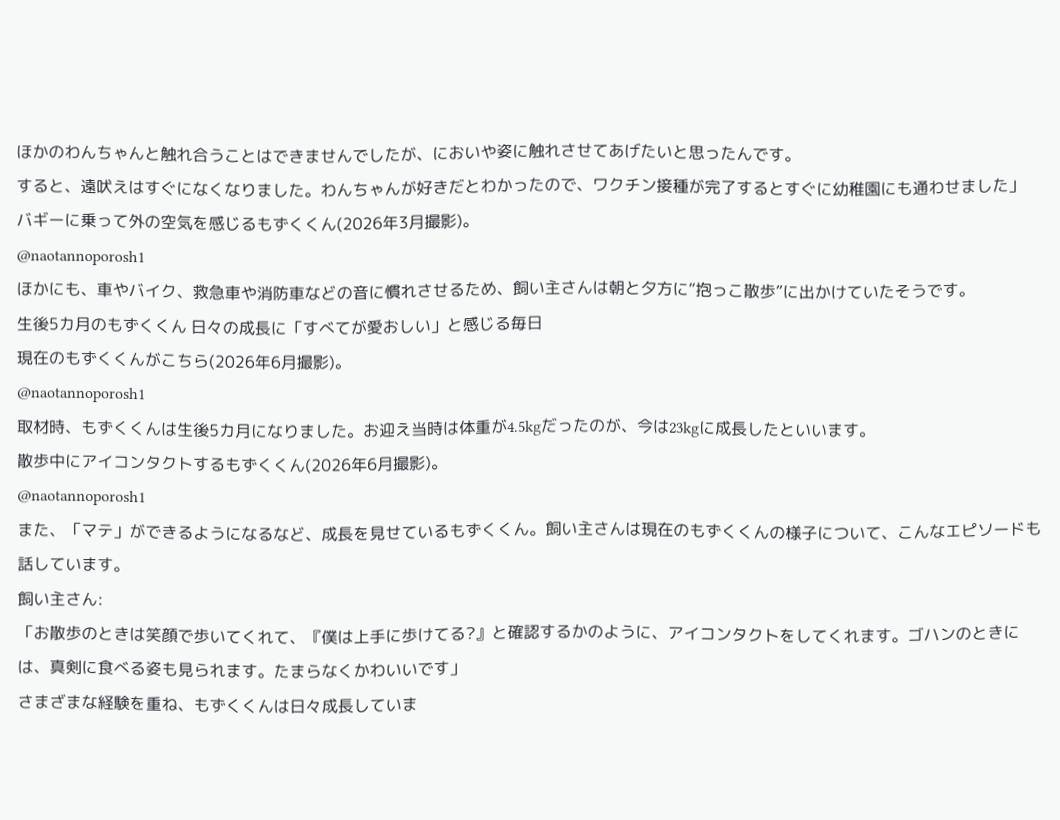ほかのわんちゃんと触れ合うことはできませんでしたが、においや姿に触れさせてあげたいと思ったんです。
すると、遠吠えはすぐになくなりました。わんちゃんが好きだとわかったので、ワクチン接種が完了するとすぐに幼稚園にも通わせました」
バギーに乗って外の空気を感じるもずくくん(2026年3月撮影)。
@naotannoporosh1
ほかにも、車やバイク、救急車や消防車などの音に慣れさせるため、飼い主さんは朝と夕方に“抱っこ散歩”に出かけていたそうです。
生後5カ月のもずくくん 日々の成長に「すべてが愛おしい」と感じる毎日
現在のもずくくんがこちら(2026年6月撮影)。
@naotannoporosh1
取材時、もずくくんは生後5カ月になりました。お迎え当時は体重が4.5kgだったのが、今は23kgに成長したといいます。
散歩中にアイコンタクトするもずくくん(2026年6月撮影)。
@naotannoporosh1
また、「マテ」ができるようになるなど、成長を見せているもずくくん。飼い主さんは現在のもずくくんの様子について、こんなエピソードも話しています。
飼い主さん:
「お散歩のときは笑顔で歩いてくれて、『僕は上手に歩けてる?』と確認するかのように、アイコンタクトをしてくれます。ゴハンのときには、真剣に食べる姿も見られます。たまらなくかわいいです」
さまざまな経験を重ね、もずくくんは日々成長していま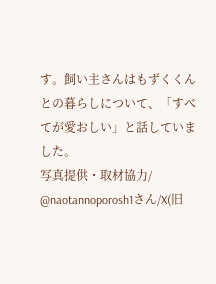す。飼い主さんはもずくくんとの暮らしについて、「すべてが愛おしい」と話していました。
写真提供・取材協力/
@naotannoporosh1さん/X(旧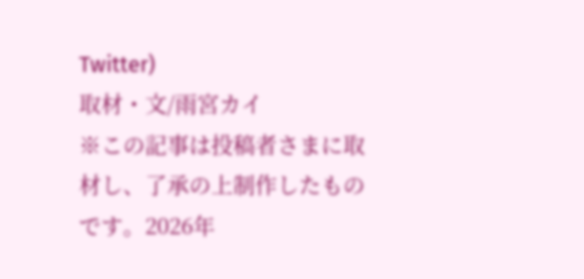Twitter)
取材・文/雨宮カイ
※この記事は投稿者さまに取材し、了承の上制作したものです。2026年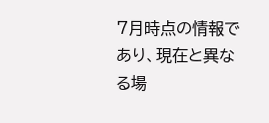7月時点の情報であり、現在と異なる場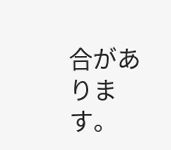合があります。